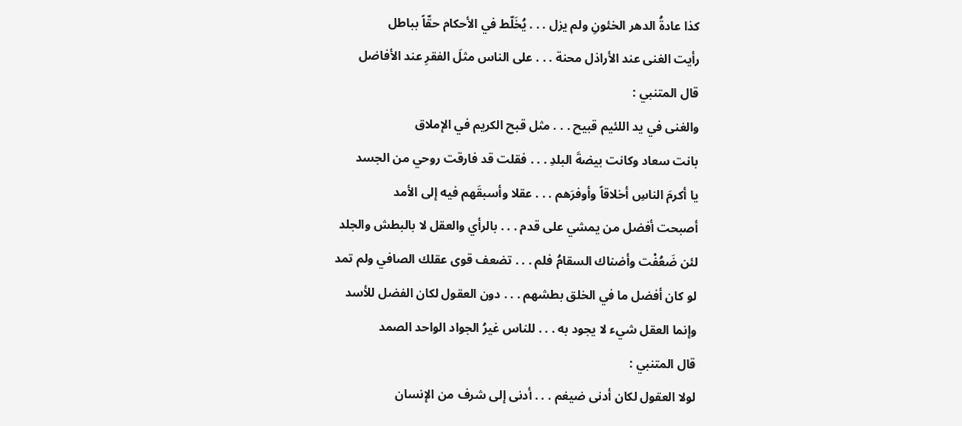كذا عادةُ الدهر الخئونِ ولم يزل . . . يُخَلّط في الأحكام حقّاً بباطل
رأيت الغنى عند الأراذل محنة . . . على الناس مثلَ الفقرِ عند الأفاضل
قال المتنبي :
والغنى في يد اللئيم قبيح . . . مثل قبح الكريم في الإملاق
بانت سعاد وكانت بيضةَ البلدِ . . . فقلت قد فارقت روحي من الجسد
يا أكرمَ الناسِ أخلاقاً وأوفرَهم . . . عقلا وأسبقَهم فيه إلى الأمد
أصبحت أفضل من يمشي على قدم . . . بالرأي والعقل لا بالبطش والجلد
لئن ضَعُفْت وأضناك السقامُ فلم . . . تضعف قوى عقلك الصافي ولم تمد
لو كان أفضل ما في الخلق بطشهم . . . دون العقول لكان الفضل للأسد
وإنما العقل شيء لا يجود به . . . للناس غيرُ الجواد الواحد الصمد
قال المتنبي :
لولا العقول لكان أدنى ضيغم . . . أدنى إلى شرف من الإنسان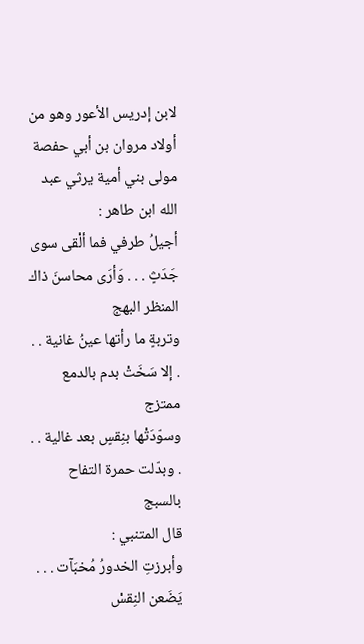لابن إدريس الأعور وهو من أولاد مروان بن أبي حفصة مولى بني أمية يرثي عبد الله ابن طاهر :
أجيلُ طرفي فما ألْقى سوى جَدَثٍ . . . وَأرَى محاسنَ ذاك المنظر البهج
وتربةٍ ما رأتها عينُ غانية . . . إلا سَخَتْ بدم بالدمع ممتزج
وسوّدَتْها بنِقسٍ بعد غالية . . . وبدّلت حمرة التفاح بالسبج
قال المتنبي :
وأبرزتِ الخدورُ مُخبَآت . . . يَضَعن النِقسْ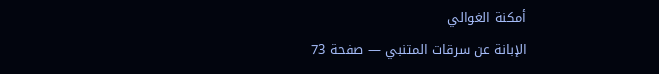أمكنة الغوالي
الإبانة عن سرقات المتنبي — صفحة 73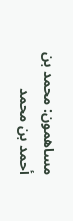مساهمون: محمد بن أحمد بن محمد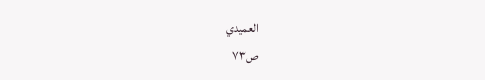العميدي
ص٧٣